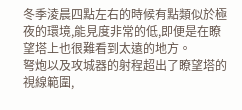冬季淩晨四點左右的時候有點類似於極夜的環境,能見度非常的低,即便是在瞭望塔上也很難看到太遠的地方。
弩炮以及攻城器的射程超出了瞭望塔的視線範圍,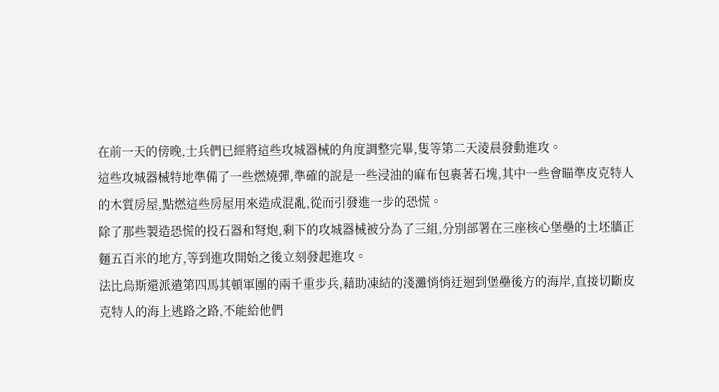在前一天的傍晚,士兵們已經將這些攻城器械的角度調整完畢,隻等第二天淩晨發動進攻。
這些攻城器械特地準備了一些燃燒彈,準確的說是一些浸油的麻布包裹著石塊,其中一些會瞄準皮克特人的木質房屋,點燃這些房屋用來造成混亂,從而引發進一步的恐慌。
除了那些製造恐慌的投石器和弩炮,剩下的攻城器械被分為了三組,分別部署在三座核心堡壘的土坯牆正麵五百米的地方,等到進攻開始之後立刻發起進攻。
法比烏斯還派遣第四馬其頓軍團的兩千重步兵,藉助凍結的淺灘悄悄迂迴到堡壘後方的海岸,直接切斷皮克特人的海上逃路之路,不能給他們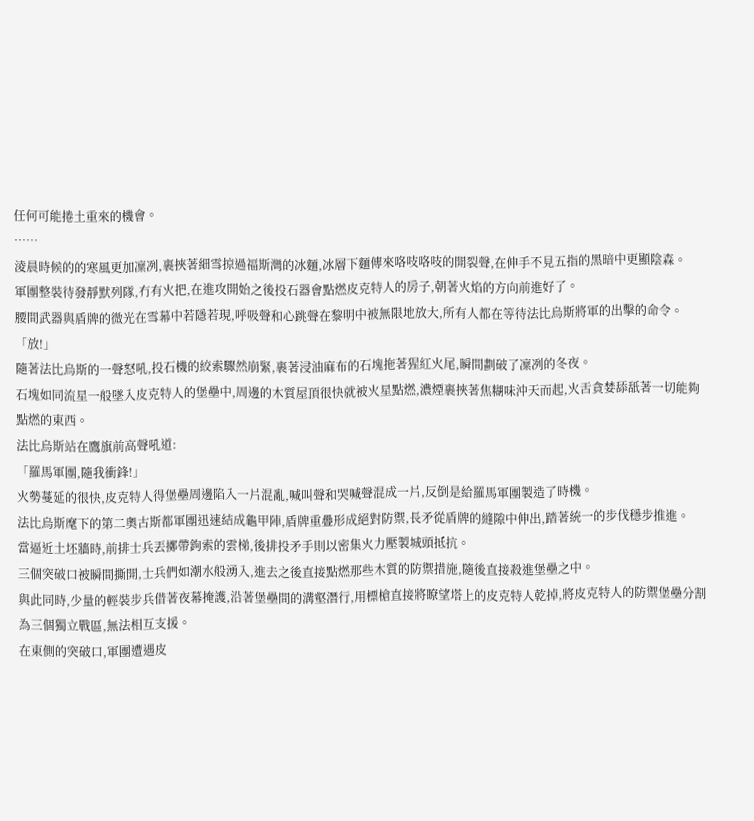任何可能捲土重來的機會。
……
淩晨時候的的寒風更加凜冽,裹挾著細雪掠過福斯灣的冰麵,冰層下麵傳來咯吱咯吱的開裂聲,在伸手不見五指的黑暗中更顯陰森。
軍團整裝待發靜默列隊,冇有火把,在進攻開始之後投石器會點燃皮克特人的房子,朝著火焰的方向前進好了。
腰間武器與盾牌的微光在雪幕中若隱若現,呼吸聲和心跳聲在黎明中被無限地放大,所有人都在等待法比烏斯將軍的出擊的命令。
「放!」
隨著法比烏斯的一聲怒吼,投石機的絞索驟然崩緊,裹著浸油麻布的石塊拖著猩紅火尾,瞬間劃破了凜冽的冬夜。
石塊如同流星一般墜入皮克特人的堡壘中,周邊的木質屋頂很快就被火星點燃,濃煙裹挾著焦糊味沖天而起,火舌貪婪舔舐著一切能夠點燃的東西。
法比烏斯站在鷹旗前高聲吼道:
「羅馬軍團,隨我衝鋒!」
火勢蔓延的很快,皮克特人得堡壘周邊陷入一片混亂,喊叫聲和哭喊聲混成一片,反倒是給羅馬軍團製造了時機。
法比烏斯麾下的第二奧古斯都軍團迅速結成龜甲陣,盾牌重疊形成絕對防禦,長矛從盾牌的縫隙中伸出,踏著統一的步伐穩步推進。
當逼近土坯牆時,前排士兵丟擲帶鉤索的雲梯,後排投矛手則以密集火力壓製城頭抵抗。
三個突破口被瞬間撕開,士兵們如潮水般湧入,進去之後直接點燃那些木質的防禦措施,隨後直接殺進堡壘之中。
與此同時,少量的輕裝步兵借著夜幕掩護,沿著堡壘間的溝壑潛行,用標槍直接將瞭望塔上的皮克特人乾掉,將皮克特人的防禦堡壘分割為三個獨立戰區,無法相互支援。
在東側的突破口,軍團遭遇皮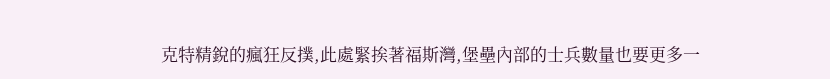克特精銳的瘋狂反撲,此處緊挨著福斯灣,堡壘內部的士兵數量也要更多一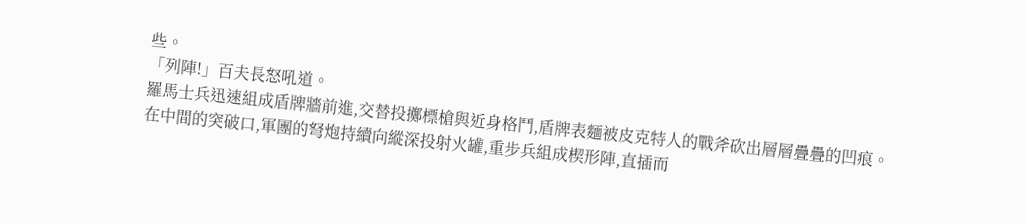些。
「列陣!」百夫長怒吼道。
羅馬士兵迅速組成盾牌牆前進,交替投擲標槍與近身格鬥,盾牌表麵被皮克特人的戰斧砍出層層疊疊的凹痕。
在中間的突破口,軍團的弩炮持續向縱深投射火罐,重步兵組成楔形陣,直插而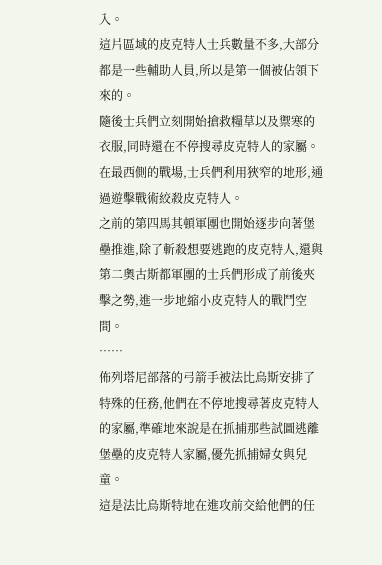入。
這片區域的皮克特人士兵數量不多,大部分都是一些輔助人員,所以是第一個被佔領下來的。
隨後士兵們立刻開始搶救糧草以及禦寒的衣服,同時還在不停搜尋皮克特人的家屬。
在最西側的戰場,士兵們利用狹窄的地形,通過遊擊戰術絞殺皮克特人。
之前的第四馬其頓軍團也開始逐步向著堡壘推進,除了斬殺想要逃跑的皮克特人,還與第二奧古斯都軍團的士兵們形成了前後夾擊之勢,進一步地縮小皮克特人的戰鬥空間。
……
佈列塔尼部落的弓箭手被法比烏斯安排了特殊的任務,他們在不停地搜尋著皮克特人的家屬,準確地來說是在抓捕那些試圖逃離堡壘的皮克特人家屬,優先抓捕婦女與兒童。
這是法比烏斯特地在進攻前交給他們的任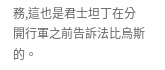務,這也是君士坦丁在分開行軍之前告訴法比烏斯的。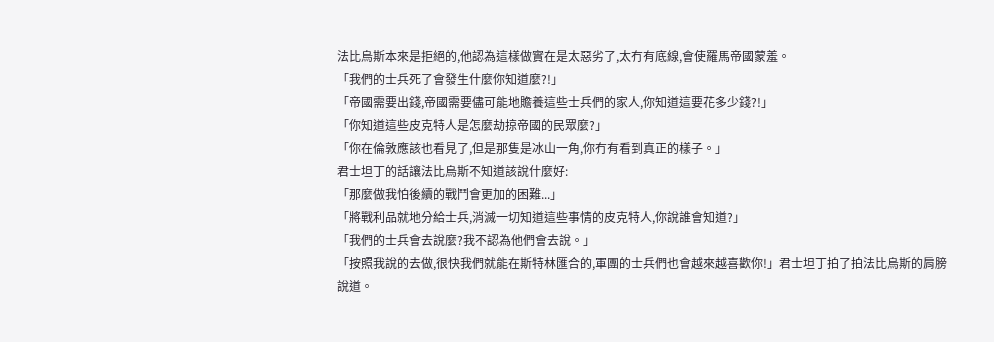法比烏斯本來是拒絕的,他認為這樣做實在是太惡劣了,太冇有底線,會使羅馬帝國蒙羞。
「我們的士兵死了會發生什麼你知道麼?!」
「帝國需要出錢,帝國需要儘可能地贍養這些士兵們的家人,你知道這要花多少錢?!」
「你知道這些皮克特人是怎麼劫掠帝國的民眾麼?」
「你在倫敦應該也看見了,但是那隻是冰山一角,你冇有看到真正的樣子。」
君士坦丁的話讓法比烏斯不知道該說什麼好:
「那麼做我怕後續的戰鬥會更加的困難...」
「將戰利品就地分給士兵,消滅一切知道這些事情的皮克特人,你說誰會知道?」
「我們的士兵會去說麼?我不認為他們會去說。」
「按照我說的去做,很快我們就能在斯特林匯合的,軍團的士兵們也會越來越喜歡你!」君士坦丁拍了拍法比烏斯的肩膀說道。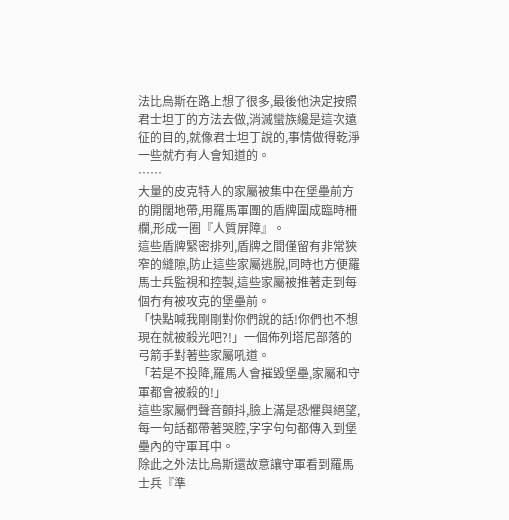法比烏斯在路上想了很多,最後他決定按照君士坦丁的方法去做,消滅蠻族纔是這次遠征的目的,就像君士坦丁說的,事情做得乾淨一些就冇有人會知道的。
……
大量的皮克特人的家屬被集中在堡壘前方的開闊地帶,用羅馬軍團的盾牌圍成臨時柵欄,形成一圈『人質屏障』。
這些盾牌緊密排列,盾牌之間僅留有非常狹窄的縫隙,防止這些家屬逃脫,同時也方便羅馬士兵監視和控製,這些家屬被推著走到每個冇有被攻克的堡壘前。
「快點喊我剛剛對你們說的話!你們也不想現在就被殺光吧?!」一個佈列塔尼部落的弓箭手對著些家屬吼道。
「若是不投降,羅馬人會摧毀堡壘,家屬和守軍都會被殺的!」
這些家屬們聲音顫抖,臉上滿是恐懼與絕望,每一句話都帶著哭腔,字字句句都傳入到堡壘內的守軍耳中。
除此之外法比烏斯還故意讓守軍看到羅馬士兵『準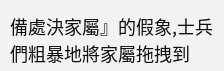備處決家屬』的假象,士兵們粗暴地將家屬拖拽到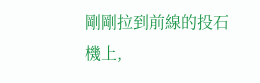剛剛拉到前線的投石機上,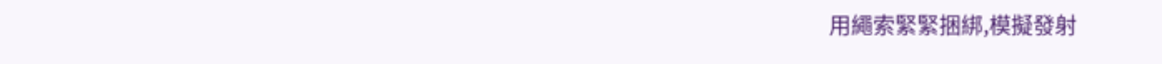用繩索緊緊捆綁,模擬發射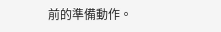前的準備動作。